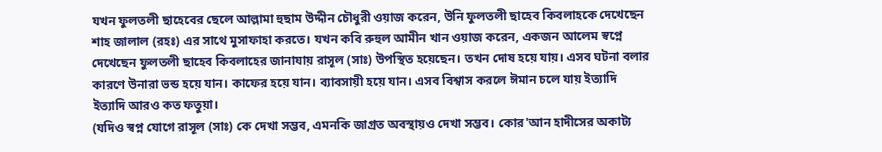যখন ফুলতলী ছাহেবের ছেলে আল্লামা হুছাম উদ্দীন চৌধুরী ওয়াজ করেন, উনি ফুলতলী ছাহেব কিবলাহকে দেখেছেন শাহ জালাল (রহঃ) এর সাথে মুসাফাহা করতে। যখন কবি রুহুল আমীন খান ওয়াজ করেন, একজন আলেম স্বপ্নে দেখেছেন ফুলতলী ছাহেব কিবলাহের জানাযায় রাসূল (সাঃ) উপস্থিত হয়েছেন। তখন দোষ হয়ে যায়। এসব ঘটনা বলার কারণে উনারা ভন্ড হয়ে যান। কাফের হয়ে যান। ব্যাবসায়ী হয়ে যান। এসব বিশ্বাস করলে ঈমান চলে যায় ইত্যাদি ইত্যাদি আরও কত ফতুয়া।
(যদিও স্বপ্ন যোগে রাসূল (সাঃ) কে দেখা সম্ভব, এমনকি জাগ্রত অবস্থায়ও দেখা সম্ভব। কোর'আন হাদীসের অকাট্য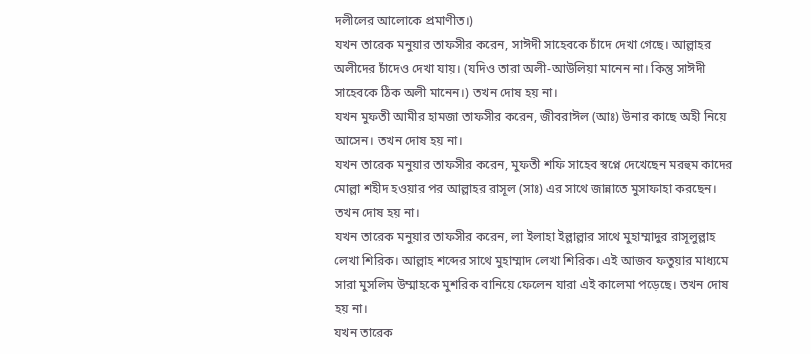দলীলের আলোকে প্রমাণীত।)
যখন তারেক মনুয়ার তাফসীর করেন, সাঈদী সাহেবকে চাঁদে দেখা গেছে। আল্লাহর অলীদের চাঁদেও দেখা যায়। (যদিও তারা অলী-আউলিয়া মানেন না। কিন্তু সাঈদী সাহেবকে ঠিক অলী মানেন।) তখন দোষ হয় না।
যখন মুফতী আমীর হামজা তাফসীর করেন, জীবরাঈল (আঃ) উনার কাছে অহী নিয়ে আসেন। তখন দোষ হয় না।
যখন তারেক মনুয়ার তাফসীর করেন, মুফতী শফি সাহেব স্বপ্নে দেখেছেন মরহুম কাদের মোল্লা শহীদ হওয়ার পর আল্লাহর রাসূল (সাঃ) এর সাথে জান্নাতে মুসাফাহা করছেন। তখন দোষ হয় না।
যখন তারেক মনুয়ার তাফসীর করেন, লা ইলাহা ইল্লাল্লার সাথে মুহাম্মাদুর রাসূলুল্লাহ লেখা শিরিক। আল্লাহ শব্দের সাথে মুহাম্মাদ লেখা শিরিক। এই আজব ফতুয়ার মাধ্যমে সারা মুসলিম উম্মাহকে মুশরিক বানিয়ে ফেলেন যারা এই কালেমা পড়েছে। তখন দোষ হয় না।
যখন তারেক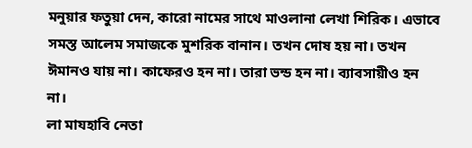মনুয়ার ফতুয়া দেন, কারো নামের সাথে মাওলানা লেখা শিরিক। এভাবে সমস্ত আলেম সমাজকে মুশরিক বানান। তখন দোষ হয় না। তখন ঈমানও যায় না। কাফেরও হন না। তারা ভন্ড হন না। ব্যাবসায়ীও হন না।
লা মাযহাবি নেতা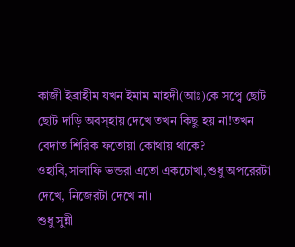কাজী ইব্রাহীম যখন ইমাম মাহদী(আঃ)কে সপ্বে ছোট ছোট দাড়ি অবস্হায় দেখে তখন কিছু হয় না!তখন বেদাত শিরিক ফতোয়া কোথায় থাকে?
ওহাবি,সালাফি ভন্ডরা এতো একচোখা,শুধু অপরেরটা দেখে, নিজেরটা দেখে না।
শুধু সুন্নী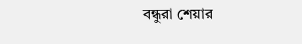বন্ধুরা শেয়ার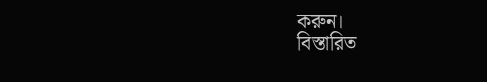করুন।
বিস্তারিত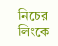নিচের লিংকে